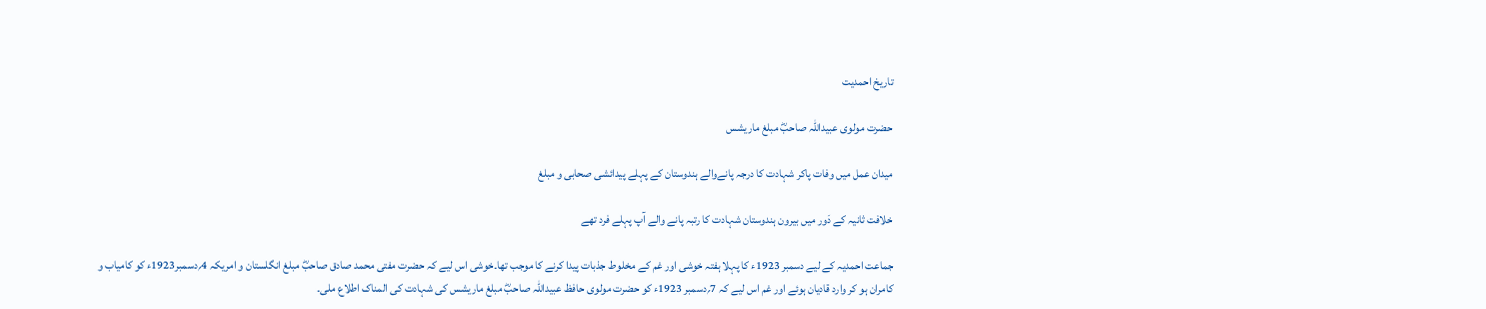تاریخ احمدیت

حضرت مولوی عبیداللہ صاحبؓ مبلغ ماریشس

میدان عمل میں وفات پاکر شہادت کا درجہ پانےوالے ہندوستان کے پہلے پیدائشی صحابی و مبلغ

خلافت ثانیہ کے دَور میں بیرون ہندوستان شہادت کا رتبہ پانے والے آپ پہلے فرد تھے

جماعت احمدیہ کے لیے دسمبر 1923ء کا پہلا ہفتہ خوشی اور غم کے مخلوط جذبات پیدا کرنے کا موجب تھا۔خوشی اس لیے کہ حضرت مفتی محمد صادق صاحبؓ مبلغ انگلستان و امریکہ 4؍دسمبر1923ء کو کامیاب و کامران ہو کر وارد قادیان ہوئے اور غم اس لیے کہ 7؍دسمبر 1923ء کو حضرت مولوی حافظ عبیداللہ صاحبؓ مبلغ ماریشس کی شہادت کی المناک اطلاع ملی۔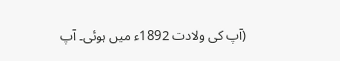(آپ کی ولادت 1892ء میں ہوئی۔ آپ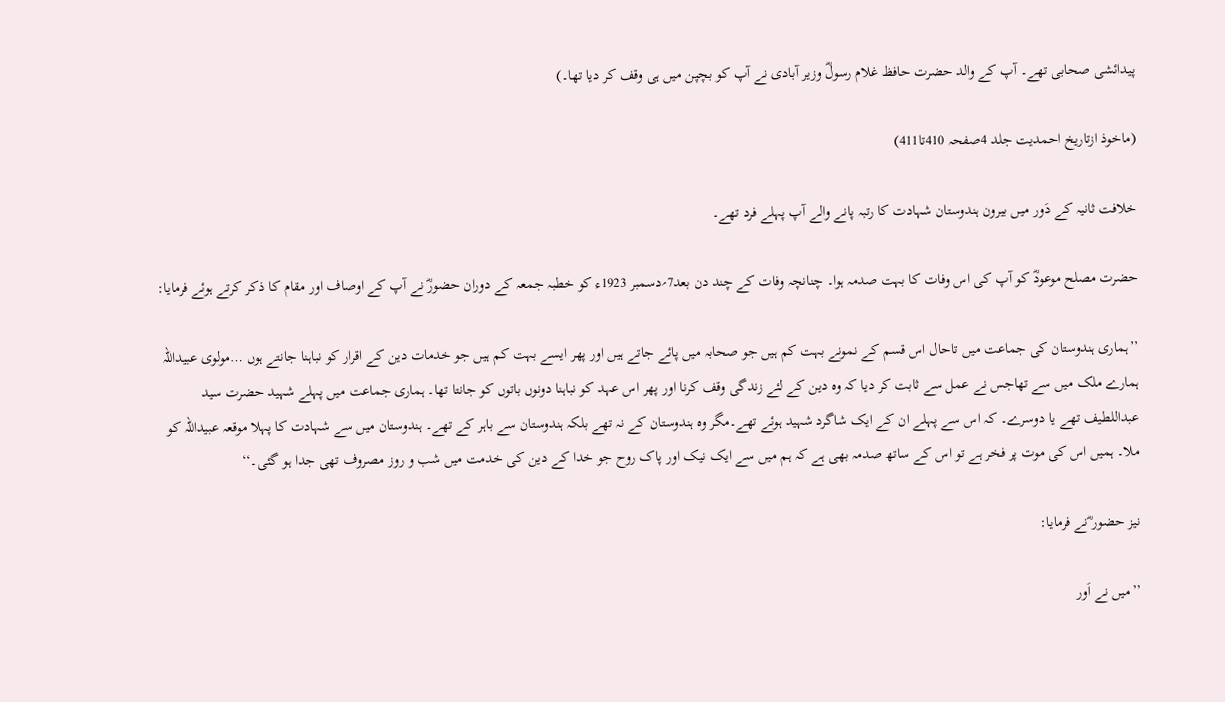پیدائشی صحابی تھے۔ آپ کے والد حضرت حافظ غلام رسولؓ وزیر آبادی نے آپ کو بچپن میں ہی وقف کر دیا تھا۔)

(ماخوذ ازتاریخ احمدیت جلد 4صفحہ 410تا411)

خلافت ثانیہ کے دَور میں بیرون ہندوستان شہادت کا رتبہ پانے والے آپ پہلے فرد تھے۔

حضرت مصلح موعودؓ کو آپ کی اس وفات کا بہت صدمہ ہوا۔ چنانچہ وفات کے چند دن بعد7؍دسمبر 1923ء کو خطبہ جمعہ کے دوران حضورؓ نے آپ کے اوصاف اور مقام کا ذکر کرتے ہوئے فرمایا:

’’ہماری ہندوستان کی جماعت میں تاحال اس قسم کے نمونے بہت کم ہیں جو صحابہ میں پائے جاتے ہیں اور پھر ایسے بہت کم ہیں جو خدمات دین کے اقرار کو نباہنا جانتے ہوں …مولوی عبیداللہ ہمارے ملک میں سے تھاجس نے عمل سے ثابت کر دیا کہ وہ دین کے لئے زندگی وقف کرنا اور پھر اس عہد کو نباہنا دونوں باتوں کو جانتا تھا۔ ہماری جماعت میں پہلے شہید حضرت سید عبداللطیف تھے یا دوسرے۔ کہ اس سے پہلے ان کے ایک شاگرد شہید ہوئے تھے۔مگر وہ ہندوستان کے نہ تھے بلکہ ہندوستان سے باہر کے تھے۔ ہندوستان میں سے شہادت کا پہلا موقعہ عبیداللہ کو ملا۔ ہمیں اس کی موت پر فخر ہے تو اس کے ساتھ صدمہ بھی ہے کہ ہم میں سے ایک نیک اور پاک روح جو خدا کے دین کی خدمت میں شب و روز مصروف تھی جدا ہو گئی۔‘‘

نیز حضور ؓنے فرمایا:

’’میں نے اَور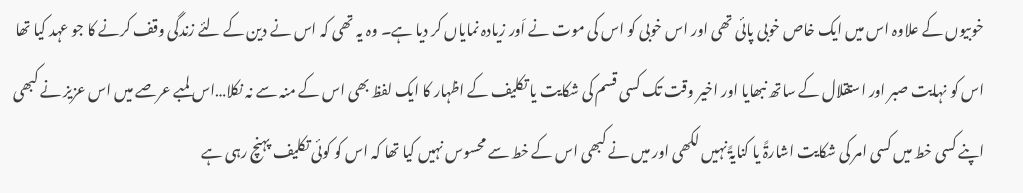خوبیوں کے علاوہ اس میں ایک خاص خوبی پائی تھی اور اس خوبی کو اس کی موت نے اَور زیادہ نمایاں کر دیا ہے۔ وہ یہ تھی کہ اس نے دین کے لئے زندگی وقف کرنے کا جو عہد کیا تھا اس کو نہایت صبر اور استقلال کے ساتھ نبھایا اور اخیر وقت تک کسی قسم کی شکایت یا تکلیف کے اظہار کا ایک لفظ بھی اس کے منہ سے نہ نکلا…اس لمبے عرصے میں اس عزیز نے کبھی اپنے کسی خط میں کسی امر کی شکایت اشارۃً یا کنایۃً نہیں لکھی اور میں نے کبھی اس کے خط سے محسوس نہیں کیا تھا کہ اس کو کوئی تکلیف پہنچ رہی ہے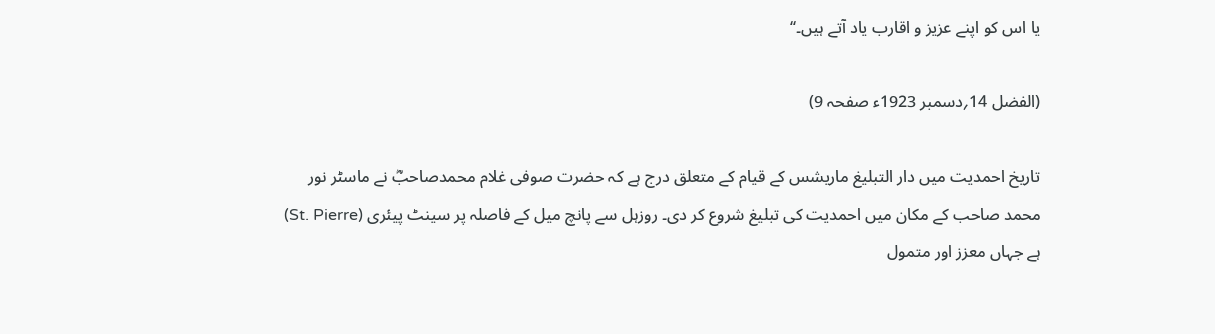یا اس کو اپنے عزیز و اقارب یاد آتے ہیں۔‘‘

(الفضل 14؍دسمبر 1923ء صفحہ 9)

تاریخ احمدیت میں دار التبلیغ ماریشس کے قیام کے متعلق درج ہے کہ حضرت صوفی غلام محمدصاحبؓ نے ماسٹر نور محمد صاحب کے مکان میں احمدیت کی تبلیغ شروع کر دی۔ روزہل سے پانچ میل کے فاصلہ پر سینٹ پیئری (St. Pierre) ہے جہاں معزز اور متمول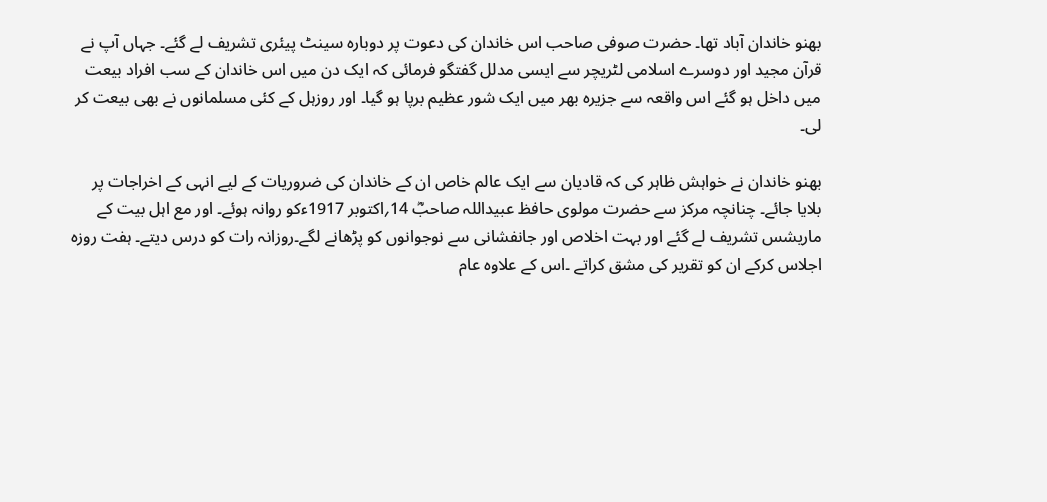بھنو خاندان آباد تھا۔ حضرت صوفی صاحب اس خاندان کی دعوت پر دوبارہ سینٹ پیئری تشریف لے گئے۔ جہاں آپ نے قرآن مجید اور دوسرے اسلامی لٹریچر سے ایسی مدلل گفتگو فرمائی کہ ایک دن میں اس خاندان کے سب افراد بیعت میں داخل ہو گئے اس واقعہ سے جزیرہ بھر میں ایک شور عظیم برپا ہو گیا۔ اور روزہل کے کئی مسلمانوں نے بھی بیعت کر لی۔

بھنو خاندان نے خواہش ظاہر کی کہ قادیان سے ایک عالم خاص ان کے خاندان کی ضروریات کے لیے انہی کے اخراجات پر بلایا جائے۔ چنانچہ مرکز سے حضرت مولوی حافظ عبیداللہ صاحبؓ 14؍اکتوبر 1917ءکو روانہ ہوئے۔ اور مع اہل بیت کے ماریشس تشریف لے گئے اور بہت اخلاص اور جانفشانی سے نوجوانوں کو پڑھانے لگے۔روزانہ رات کو درس دیتے۔ ہفت روزہ اجلاس کرکے ان کو تقریر کی مشق کراتے ۔اس کے علاوہ عام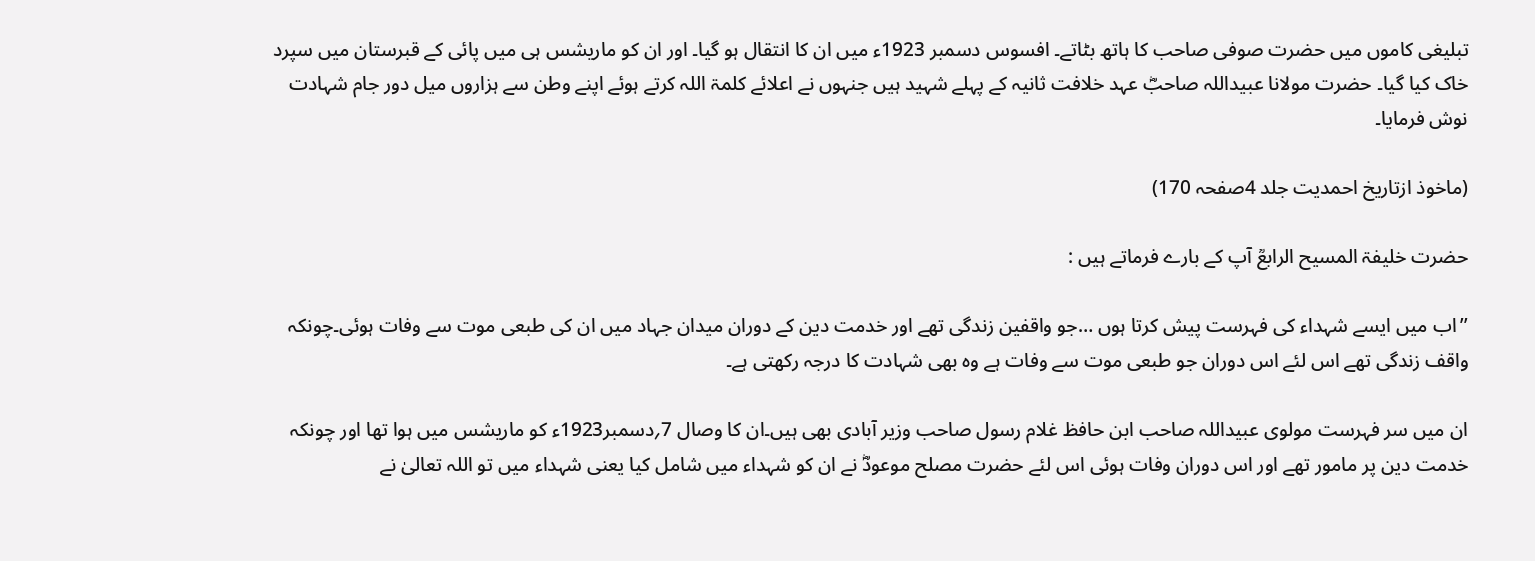تبلیغی کاموں میں حضرت صوفی صاحب کا ہاتھ بٹاتے۔ افسوس دسمبر 1923ء میں ان کا انتقال ہو گیا۔ اور ان کو ماریشس ہی میں پائی کے قبرستان میں سپرد خاک کیا گیا۔ حضرت مولانا عبیداللہ صاحبؓ عہد خلافت ثانیہ کے پہلے شہید ہیں جنہوں نے اعلائے کلمۃ اللہ کرتے ہوئے اپنے وطن سے ہزاروں میل دور جام شہادت نوش فرمایا۔

(ماخوذ ازتاریخ احمدیت جلد 4صفحہ 170)

حضرت خلیفۃ المسیح الرابعؒ آپ کے بارے فرماتے ہیں :

’’اب میں ایسے شہداء کی فہرست پیش کرتا ہوں …جو واقفین زندگی تھے اور خدمت دین کے دوران میدان جہاد میں ان کی طبعی موت سے وفات ہوئی۔چونکہ واقف زندگی تھے اس لئے اس دوران جو طبعی موت سے وفات ہے وہ بھی شہادت کا درجہ رکھتی ہے۔

ان میں سر فہرست مولوی عبیداللہ صاحب ابن حافظ غلام رسول صاحب وزیر آبادی بھی ہیں۔ان کا وصال 7؍دسمبر1923ء کو ماریشس میں ہوا تھا اور چونکہ خدمت دین پر مامور تھے اور اس دوران وفات ہوئی اس لئے حضرت مصلح موعودؓ نے ان کو شہداء میں شامل کیا یعنی شہداء میں تو اللہ تعالیٰ نے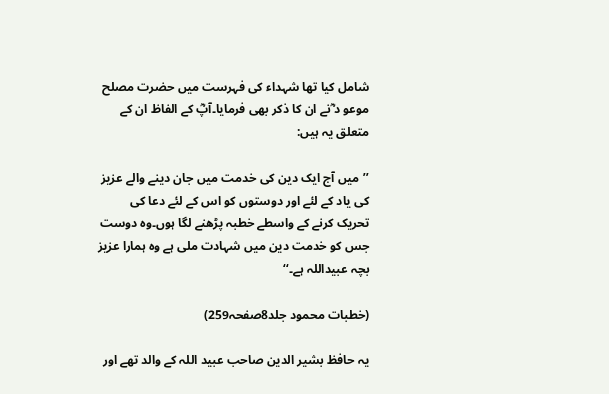شامل کیا تھا شہداء کی فہرست میں حضرت مصلح موعو د ؓنے ان کا ذکر بھی فرمایا۔آپؓ کے الفاظ ان کے متعلق یہ ہیں:

’’میں آج ایک دین کی خدمت میں جان دینے والے عزیز کی یاد کے لئے اور دوستوں کو اس کے لئے دعا کی تحریک کرنے کے واسطے خطبہ پڑھنے لگا ہوں۔وہ دوست جس کو خدمت دین میں شہادت ملی ہے وہ ہمارا عزیز بچہ عبیداللہ ہے۔‘‘

(خطبات محمود جلد8صفحہ259)

یہ حافظ بشیر الدین صاحب عبید اللہ کے والد تھے اور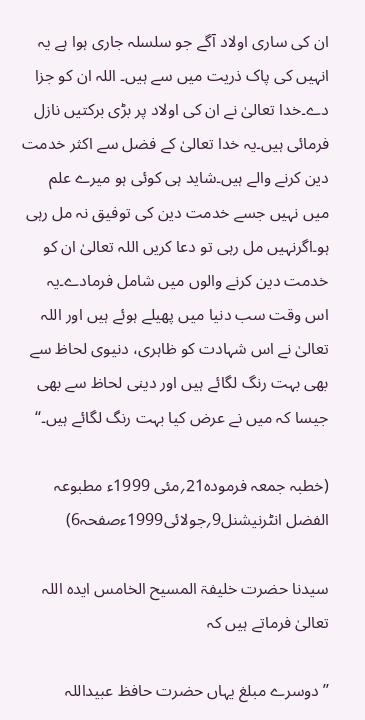ان کی ساری اولاد آگے جو سلسلہ جاری ہوا ہے یہ انہیں کی پاک ذریت میں سے ہیں۔ اللہ ان کو جزا دے۔خدا تعالیٰ نے ان کی اولاد پر بڑی برکتیں نازل فرمائی ہیں۔یہ خدا تعالیٰ کے فضل سے اکثر خدمت دین کرنے والے ہیں۔شاید ہی کوئی ہو میرے علم میں نہیں جسے خدمت دین کی توفیق نہ مل رہی ہو۔اگرنہیں مل رہی تو دعا کریں اللہ تعالیٰ ان کو خدمت دین کرنے والوں میں شامل فرمادے۔یہ اس وقت سب دنیا میں پھیلے ہوئے ہیں اور اللہ تعالیٰ نے اس شہادت کو ظاہری، دنیوی لحاظ سے بھی بہت رنگ لگائے ہیں اور دینی لحاظ سے بھی جیسا کہ میں نے عرض کیا بہت رنگ لگائے ہیں۔‘‘

(خطبہ جمعہ فرمودہ21؍مئی 1999ء مطبوعہ الفضل انٹرنیشنل9؍جولائی1999ءصفحہ6)

سیدنا حضرت خلیفۃ المسیح الخامس ایدہ اللہ تعالیٰ فرماتے ہیں کہ

’’دوسرے مبلغ یہاں حضرت حافظ عبیداللہ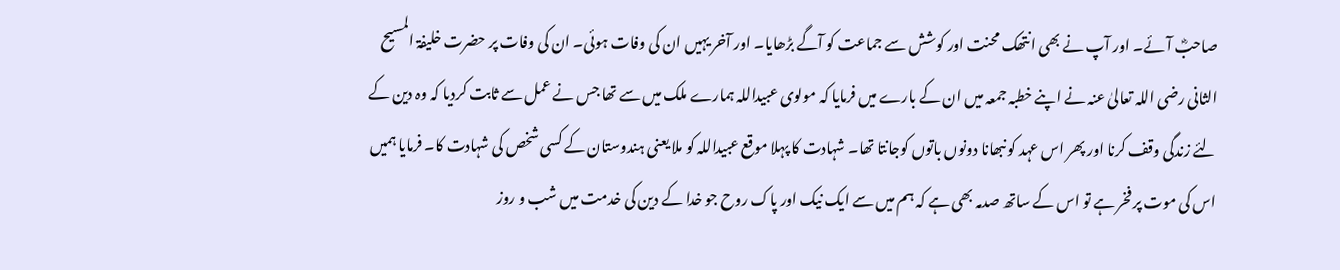صاحبؓ آئے۔ اور آپ نے بھی انتھک محنت اور کوشش سے جماعت کو آگے بڑھایا۔ اور آخر یہیں ان کی وفات ہوئی۔ ان کی وفات پر حضرت خلیفۃ المسیح الثانی رضی اللہ تعالیٰ عنہ نے اپنے خطبہ جمعہ میں ان کے بارے میں فرمایا کہ مولوی عبیداللہ ہمارے ملک میں سے تھا جس نے عمل سے ثابت کردیا کہ وہ دین کے لئے زندگی وقف کرنا اور پھر اس عہد کو نبھانا دونوں باتوں کوجانتا تھا۔ شہادت کا پہلا موقع عبیداللہ کو ملا یعنی ہندوستان کے کسی شخص کی شہادت کا۔ فرمایا ہمیں اس کی موت پر فخر ہے تو اس کے ساتھ صدمہ بھی ہے کہ ہم میں سے ایک نیک اور پاک روح جو خدا کے دین کی خدمت میں شب و روز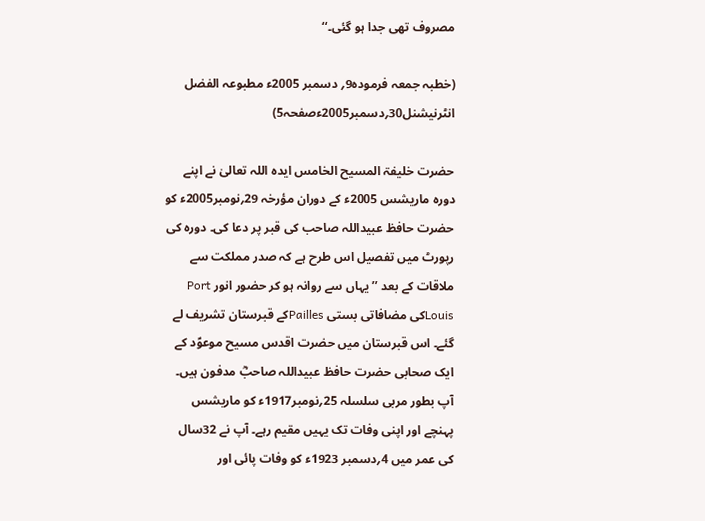مصروف تھی جدا ہو گئی۔‘‘

(خطبہ جمعہ فرمودہ9؍ دسمبر 2005ء مطبوعہ الفضل انٹرنیشنل30؍دسمبر2005ءصفحہ5)

حضرت خلیفۃ المسیح الخامس ایدہ اللہ تعالیٰ نے اپنے دورہ ماریشس 2005ء کے دوران مؤرخہ 29؍نومبر2005ء کو حضرت حافظ عبیداللہ صاحب کی قبر پر دعا کی۔ دورہ کی رپورٹ میں تفصیل اس طرح ہے کہ صدر مملکت سے ملاقات کے بعد ’’یہاں سے روانہ ہو کر حضور انور Port Louisکی مضافاتی بستی Paillesکے قبرستان تشریف لے گئے۔ اس قبرستان میں حضرت اقدس مسیح موعوؑد کے ایک صحابی حضرت حافظ عبیداللہ صاحبؓ مدفون ہیں۔ آپ بطور مربی سلسلہ 25؍نومبر1917ء کو ماریشس پہنچے اور اپنی وفات تک یہیں مقیم رہے۔ آپ نے 32سال کی عمر میں 4؍دسمبر 1923ء کو وفات پائی اور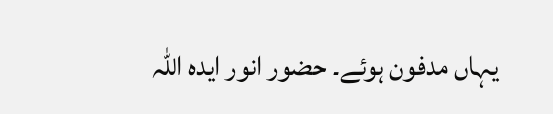یہاں مدفون ہوئے۔ حضور انور ایدہ اللہ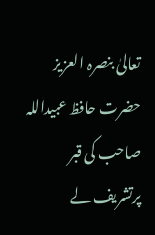تعالیٰ بنصرہ العزیز حضرت حافظ عبیداللہ صاحب کی قبر پرتشریف لے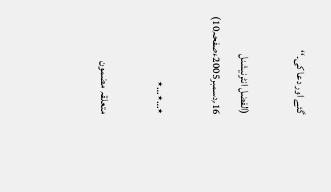گئے اور دعا کی۔‘‘

(الفضل انٹرنیشنل 16؍دسمبر2005ءصفحہ10)

٭…٭…٭

متعلقہ مضمون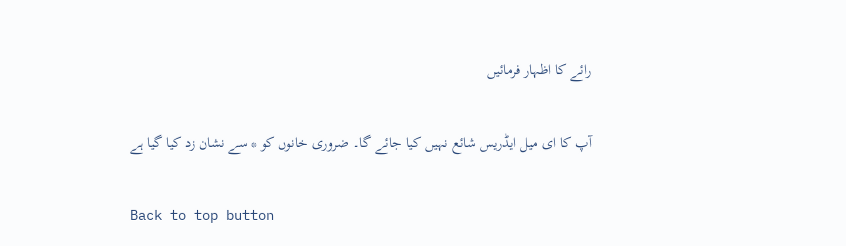رائے کا اظہار فرمائیں

آپ کا ای میل ایڈریس شائع نہیں کیا جائے گا۔ ضروری خانوں کو * سے نشان زد کیا گیا ہے

Back to top button